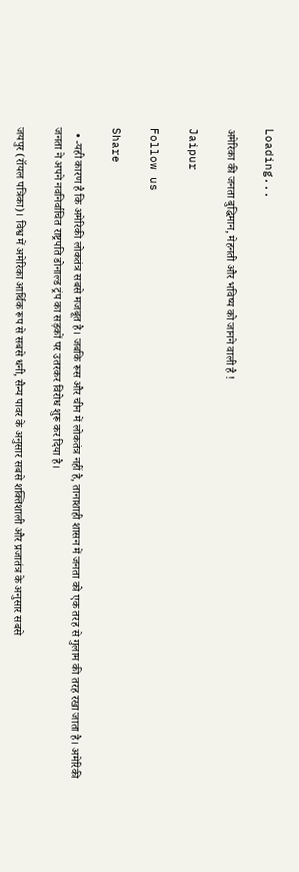Loading...

अमेरिका की जनता बुद्धिमान, मेहनती और भविष्य को जानने वाली है !

Jaipur

Follow us

Share

  • -यही कारण है कि अमेरिकी लोकतंत्र सबसे मजबूत है। जबकि रूस और चीन में लोकतंत्र नहीं है, तानाशाही शासन में जनता को एक तरह से गुलाम की तरह रखा जाता है। अमेरिकी जनता ने अपने नवनिर्वाचित राष्ट्रपति डोनाल्ड ट्रंप का सड़कों पर उतरकर विरोध शुरू कर दिया है।

जयपुर (रॉयल पत्रिका)। विश्व में अमेरिका आर्थिक रूप से सबसे धनी, सैन्य पावर के अनुसार सबसे शक्तिशाली और प्रजातंत्र के अनुसार सबसे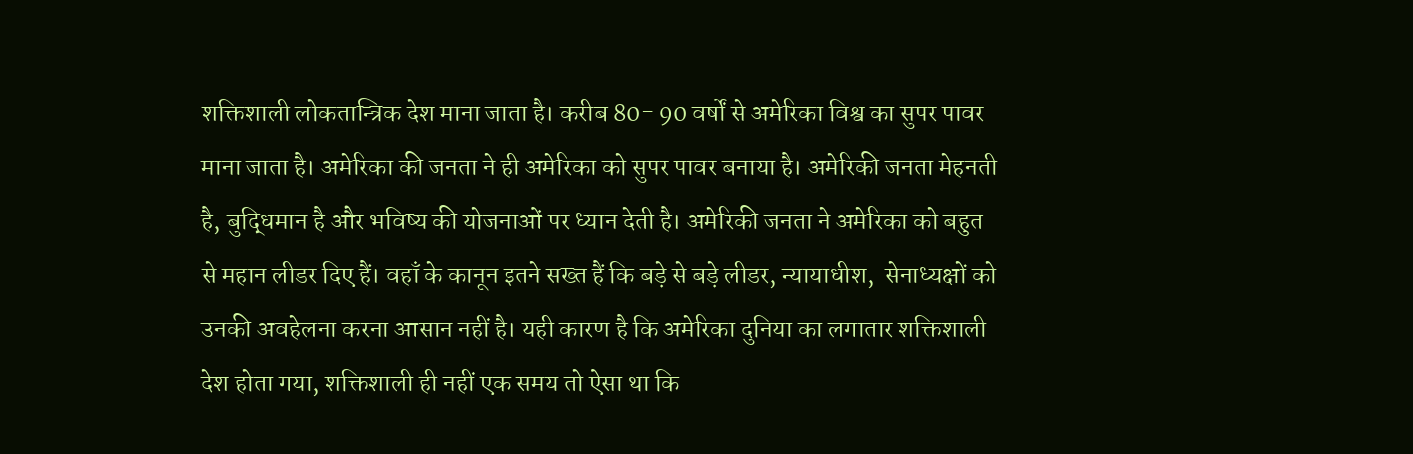शक्तिशाली लोकतान्त्रिक देश माना जाता है। करीब 80- 90 वर्षों से अमेरिका विश्व का सुपर पावर माना जाता है। अमेरिका की जनता ने ही अमेरिका को सुपर पावर बनाया है। अमेरिकी जनता मेहनती है, बुद्धिमान है और भविष्य की योजनाओं पर ध्यान देती है। अमेरिकी जनता ने अमेरिका को बहुत से महान लीडर दिए हैं। वहाँ के कानून इतने सख्त हैं कि बड़े से बड़े लीडर, न्यायाधीश,  सेनाध्यक्षों को उनकी अवहेलना करना आसान नहीं है। यही कारण है कि अमेरिका दुनिया का लगातार शक्तिशाली देश होता गया, शक्तिशाली ही नहीं एक समय तो ऐसा था कि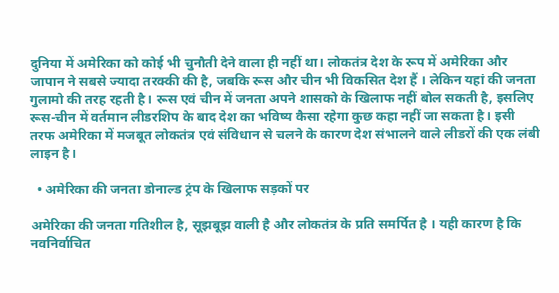दुनिया में अमेरिका को कोई भी चुनौती देने वाला ही नहीं था। लोकतंत्र देश के रूप में अमेरिका और जापान ने सबसे ज्यादा तरक्की की है, जबकि रूस और चीन भी विकसित देश हैं । लेकिन यहां की जनता गुलामो की तरह रहती है। रूस एवं चीन में जनता अपने शासको के खिलाफ नहीं बोल सकती है, इसलिए रूस-चीन में वर्तमान लीडरशिप के बाद देश का भविष्य कैसा रहेगा कुछ कहा नहीं जा सकता है। इसी तरफ अमेरिका में मजबूत लोकतंत्र एवं संविधान से चलने के कारण देश संभालने वाले लीडरों की एक लंबी लाइन है।

  • अमेरिका की जनता डोनाल्ड ट्रंप के खिलाफ सड़कों पर

अमेरिका की जनता गतिशील है, सूझबूझ वाली है और लोकतंत्र के प्रति समर्पित है । यही कारण है कि नवनिर्वाचित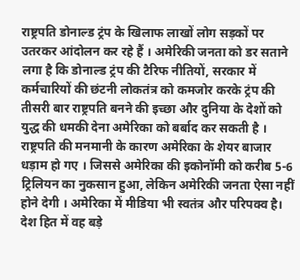राष्ट्रपति डोनाल्ड ट्रंप के खिलाफ लाखों लोग सड़कों पर उतरकर आंदोलन कर रहे हैं । अमेरिकी जनता को डर सताने लगा है कि डोनाल्ड ट्रंप की टैरिफ नीतियों, सरकार में कर्मचारियों की छंटनी लोकतंत्र को कमजोर करके ट्रंप की तीसरी बार राष्ट्रपति बनने की इच्छा और दुनिया के देशों को युद्ध की धमकी देना अमेरिका को बर्बाद कर सकती है । राष्ट्रपति की मनमानी के कारण अमेरिका के शेयर बाजार धड़ाम हो गए । जिससे अमेरिका की इकोनॉमी को करीब 5-6 ट्रिलियन का नुकसान हुआ, लेकिन अमेरिकी जनता ऐसा नहीं होने देगी । अमेरिका में मीडिया भी स्वतंत्र और परिपक्व है। देश हित में वह बड़े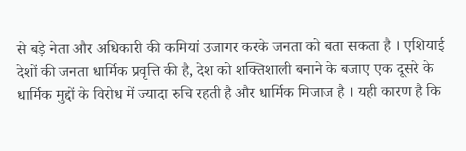से बड़े नेता और अधिकारी की कमियां उजागर करके जनता को बता सकता है । एशियाई देशों की जनता धार्मिक प्रवृत्ति की है, देश को शक्तिशाली बनाने के बजाए एक दूसरे के धार्मिक मुद्दों के विरोध में ज्यादा रुचि रहती है और धार्मिक मिजाज है । यही कारण है कि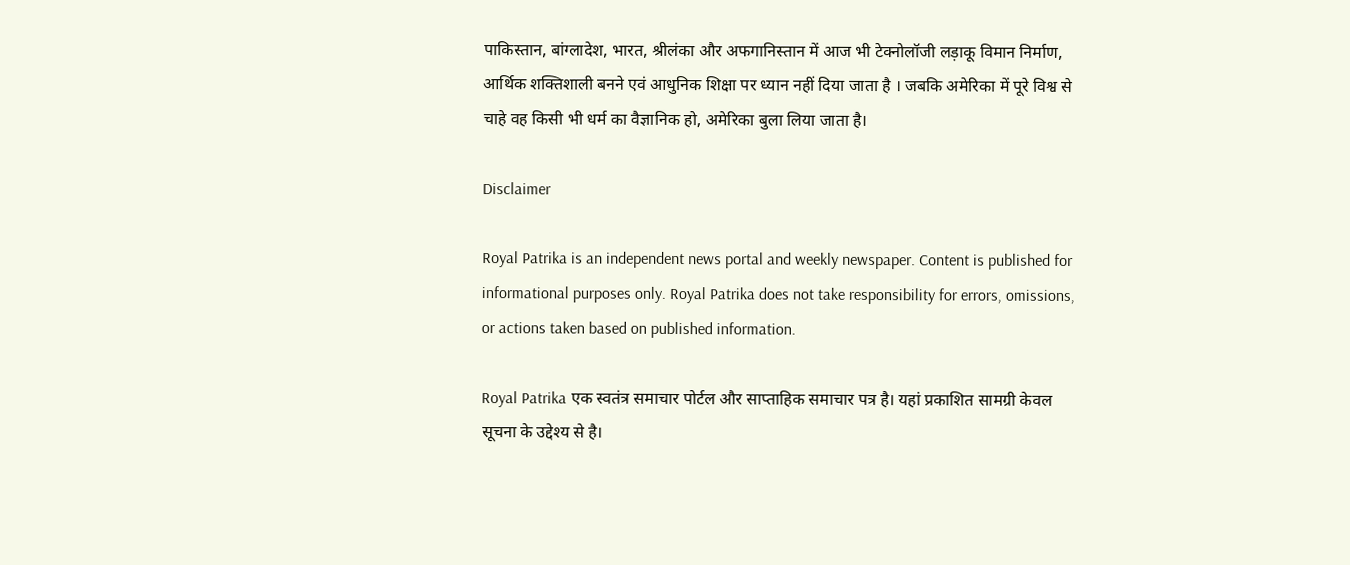पाकिस्तान, बांग्लादेश, भारत, श्रीलंका और अफगानिस्तान में आज भी टेक्नोलॉजी लड़ाकू विमान निर्माण, आर्थिक शक्तिशाली बनने एवं आधुनिक शिक्षा पर ध्यान नहीं दिया जाता है । जबकि अमेरिका में पूरे विश्व से चाहे वह किसी भी धर्म का वैज्ञानिक हो, अमेरिका बुला लिया जाता है।

Disclaimer

Royal Patrika is an independent news portal and weekly newspaper. Content is published for informational purposes only. Royal Patrika does not take responsibility for errors, omissions, or actions taken based on published information.

Royal Patrika एक स्वतंत्र समाचार पोर्टल और साप्ताहिक समाचार पत्र है। यहां प्रकाशित सामग्री केवल सूचना के उद्देश्य से है।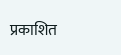प्रकाशित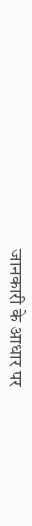जानकारी के आधार पर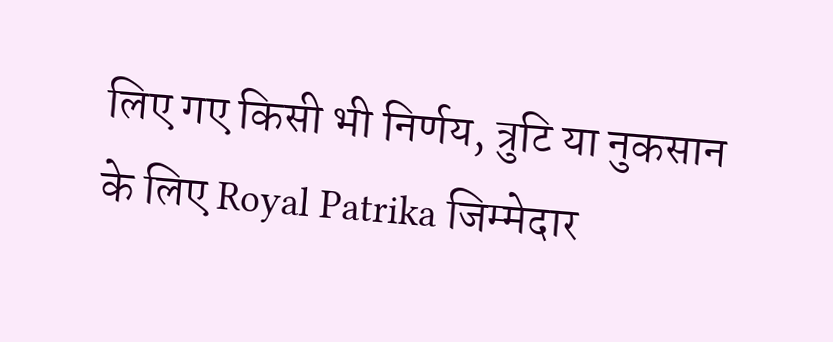लिए गए किसी भी निर्णय, त्रुटि या नुकसान के लिए Royal Patrika जिम्मेदार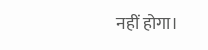नहीं होगा।